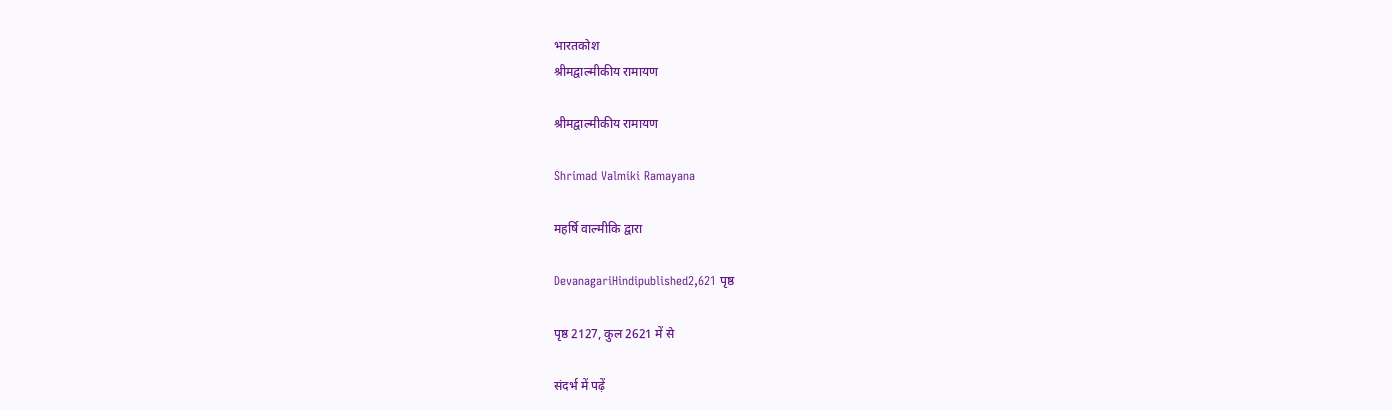भारतकोश
श्रीमद्वाल्मीकीय रामायण

श्रीमद्वाल्मीकीय रामायण

Shrimad Valmiki Ramayana

महर्षि वाल्मीकि द्वारा

DevanagariHindipublished2,621 पृष्ठ

पृष्ठ 2127, कुल 2621 में से

संदर्भ में पढ़ें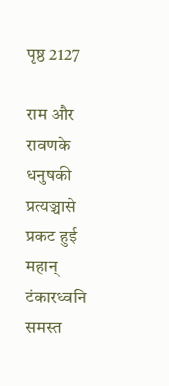पृष्ठ 2127

राम और रावणके धनुषकी प्रत्यञ्चासे प्रकट हुई महान् टंकारध्वनि समस्त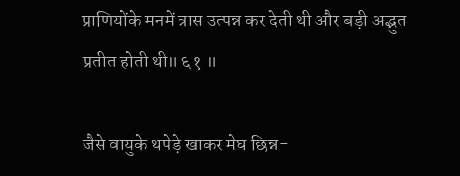प्राणियोंके मनमें त्रास उत्पन्न कर देती थी और बड़ी अद्भुत प्रतीत होती थी॥ ६१ ॥

जैसे वायुके थपेड़े खाकर मेघ छिन्न-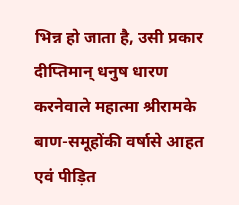भिन्न हो जाता है, उसी प्रकार दीप्तिमान् धनुष धारण करनेवाले महात्मा श्रीरामके बाण-समूहोंकी वर्षासे आहत एवं पीड़ित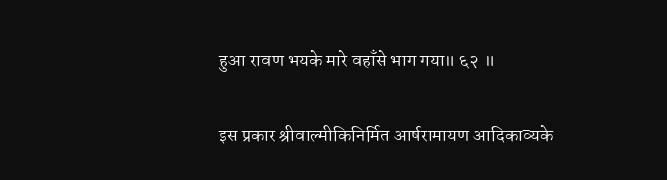हुआ रावण भयके मारे वहाँसे भाग गया॥ ६२ ॥

इस प्रकार श्रीवाल्मीकिनिर्मित आर्षरामायण आदिकाव्यके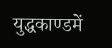युद्धकाण्डमें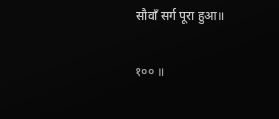सौवाँ सर्ग पूरा हुआ॥

१०० ॥